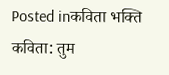Posted inकविता भक्ति कविता: तुम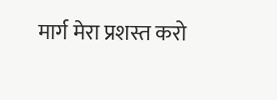मार्ग मेरा प्रशस्त करो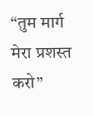“तुम मार्ग मेरा प्रशस्त करो”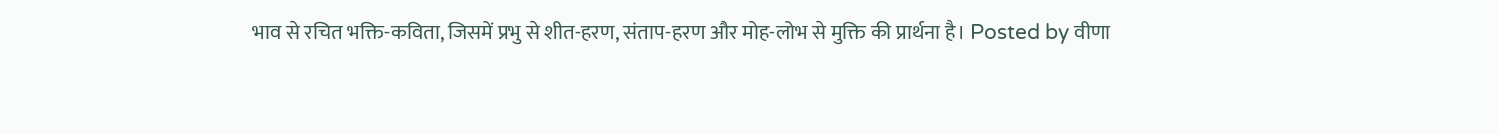भाव से रचित भक्ति-कविता, जिसमें प्रभु से शीत-हरण, संताप-हरण और मोह-लोभ से मुक्ति की प्रार्थना है। Posted by वीणा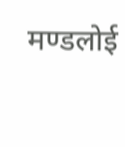मण्डलोई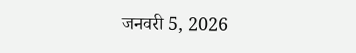जनवरी 5, 2026